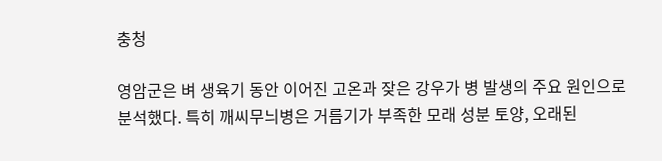충청

영암군은 벼 생육기 동안 이어진 고온과 잦은 강우가 병 발생의 주요 원인으로 분석했다. 특히 깨씨무늬병은 거름기가 부족한 모래 성분 토양, 오래된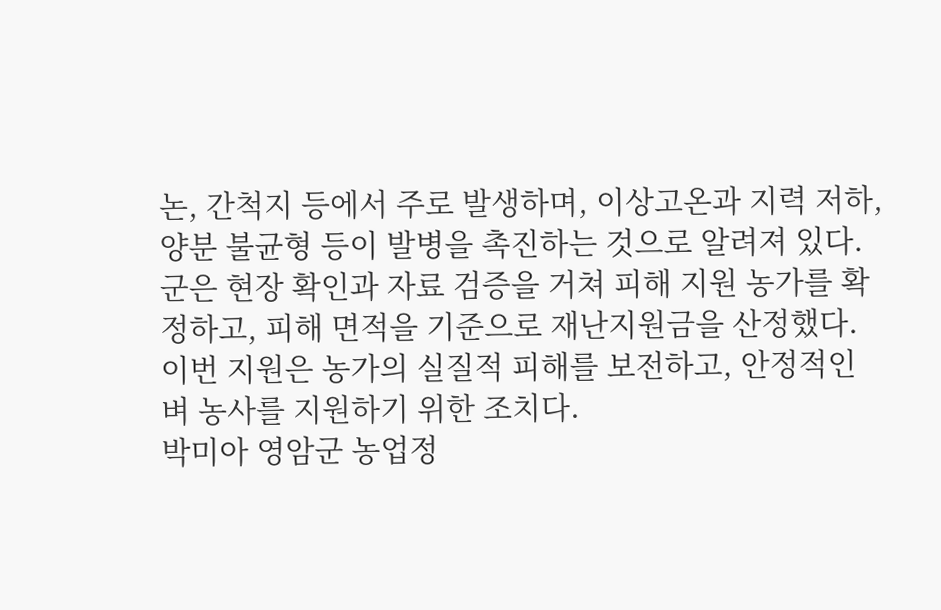논, 간척지 등에서 주로 발생하며, 이상고온과 지력 저하, 양분 불균형 등이 발병을 촉진하는 것으로 알려져 있다.
군은 현장 확인과 자료 검증을 거쳐 피해 지원 농가를 확정하고, 피해 면적을 기준으로 재난지원금을 산정했다. 이번 지원은 농가의 실질적 피해를 보전하고, 안정적인 벼 농사를 지원하기 위한 조치다.
박미아 영암군 농업정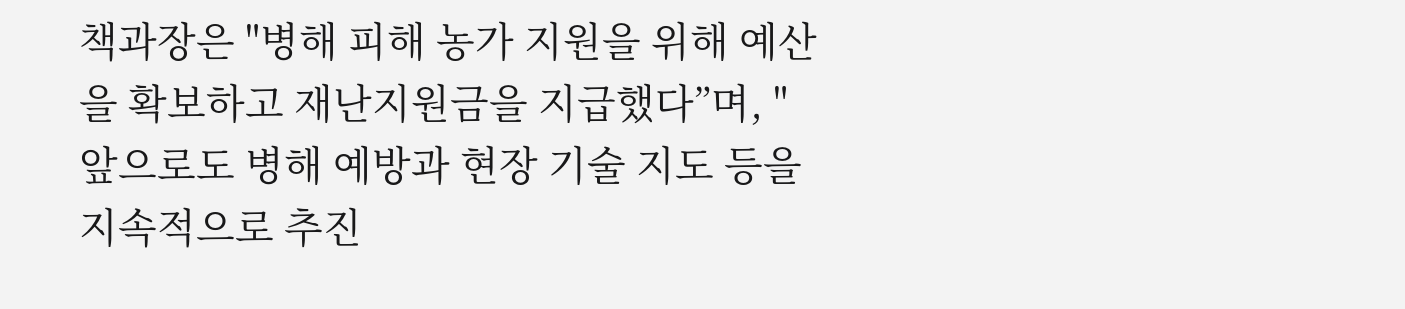책과장은 "병해 피해 농가 지원을 위해 예산을 확보하고 재난지원금을 지급했다”며, "앞으로도 병해 예방과 현장 기술 지도 등을 지속적으로 추진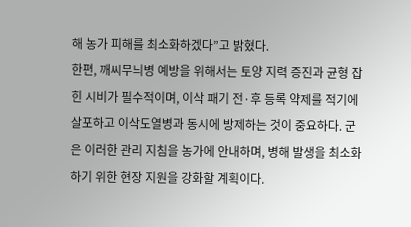해 농가 피해를 최소화하겠다”고 밝혔다.
한편, 깨씨무늬병 예방을 위해서는 토양 지력 증진과 균형 잡힌 시비가 필수적이며, 이삭 패기 전·후 등록 약제를 적기에 살포하고 이삭도열병과 동시에 방제하는 것이 중요하다. 군은 이러한 관리 지침을 농가에 안내하며, 병해 발생을 최소화하기 위한 현장 지원을 강화할 계획이다.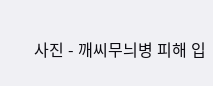사진 - 깨씨무늬병 피해 입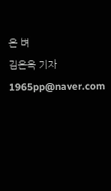은 벼
김은옥 기자 1965pp@naver.com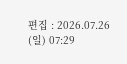편집 : 2026.07.26 (일) 07:29